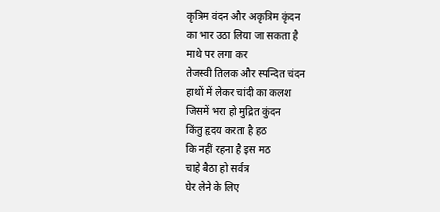कृत्रिम वंदन और अकृत्रिम कृंदन
का भार उठा लिया जा सकता है
माथे पर लगा कर
तेजस्वी तिलक और स्पन्दित चंदन
हाथों में लेकर चांदी का कलश
जिसमें भरा हो मुद्रित कुंदन
किंतु हृदय करता है हठ
कि नहीं रहना है इस मठ
चाहे बैठा हो सर्वत्र
घेर लेने के लिए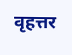वृहत्तर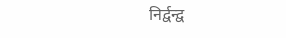निर्द्वन्द्व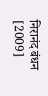निरानंद बंधन
[2009]